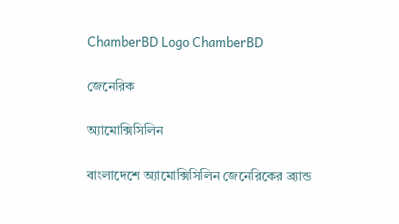ChamberBD Logo ChamberBD

জেনেরিক

অ্যামোক্সিসিলিন

বাংলাদেশে অ্যামোক্সিসিলিন জেনেরিকের ব্র্যান্ড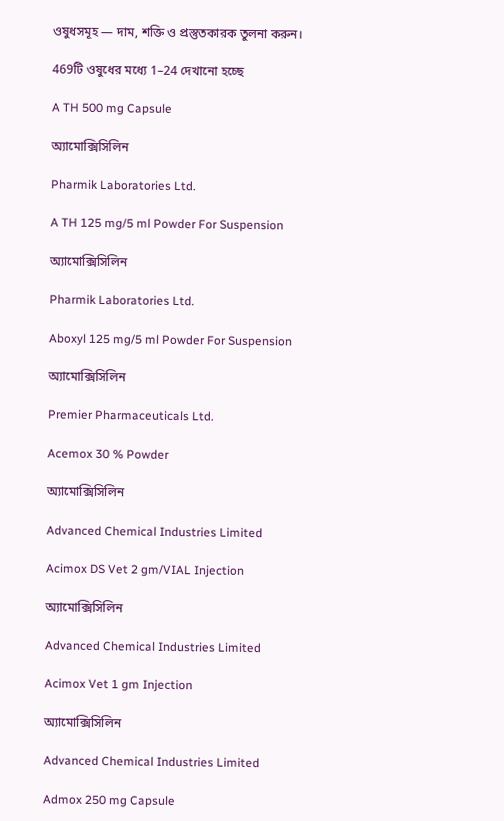ওষুধসমূহ — দাম, শক্তি ও প্রস্তুতকারক তুলনা করুন।

469টি ওষুধের মধ্যে 1–24 দেখানো হচ্ছে

A TH 500 mg Capsule

অ্যামোক্সিসিলিন

Pharmik Laboratories Ltd.

A TH 125 mg/5 ml Powder For Suspension

অ্যামোক্সিসিলিন

Pharmik Laboratories Ltd.

Aboxyl 125 mg/5 ml Powder For Suspension

অ্যামোক্সিসিলিন

Premier Pharmaceuticals Ltd.

Acemox 30 % Powder

অ্যামোক্সিসিলিন

Advanced Chemical Industries Limited

Acimox DS Vet 2 gm/VIAL Injection

অ্যামোক্সিসিলিন

Advanced Chemical Industries Limited

Acimox Vet 1 gm Injection

অ্যামোক্সিসিলিন

Advanced Chemical Industries Limited

Admox 250 mg Capsule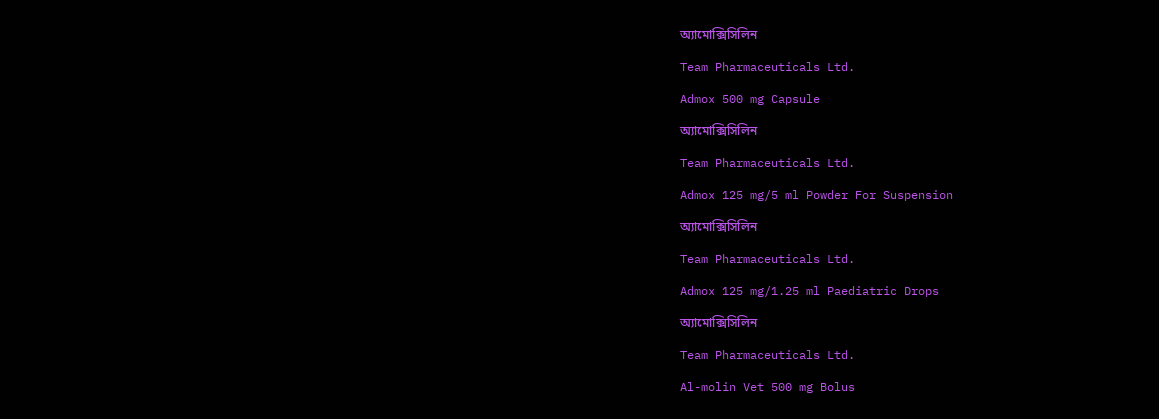অ্যামোক্সিসিলিন

Team Pharmaceuticals Ltd.

Admox 500 mg Capsule

অ্যামোক্সিসিলিন

Team Pharmaceuticals Ltd.

Admox 125 mg/5 ml Powder For Suspension

অ্যামোক্সিসিলিন

Team Pharmaceuticals Ltd.

Admox 125 mg/1.25 ml Paediatric Drops

অ্যামোক্সিসিলিন

Team Pharmaceuticals Ltd.

Al-molin Vet 500 mg Bolus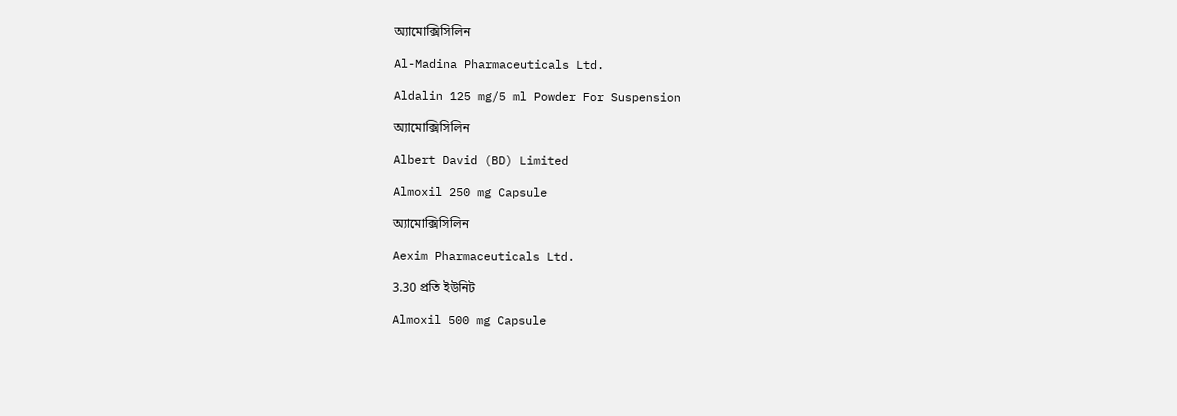অ্যামোক্সিসিলিন

Al-Madina Pharmaceuticals Ltd.

Aldalin 125 mg/5 ml Powder For Suspension

অ্যামোক্সিসিলিন

Albert David (BD) Limited

Almoxil 250 mg Capsule

অ্যামোক্সিসিলিন

Aexim Pharmaceuticals Ltd.

3.30 প্রতি ইউনিট

Almoxil 500 mg Capsule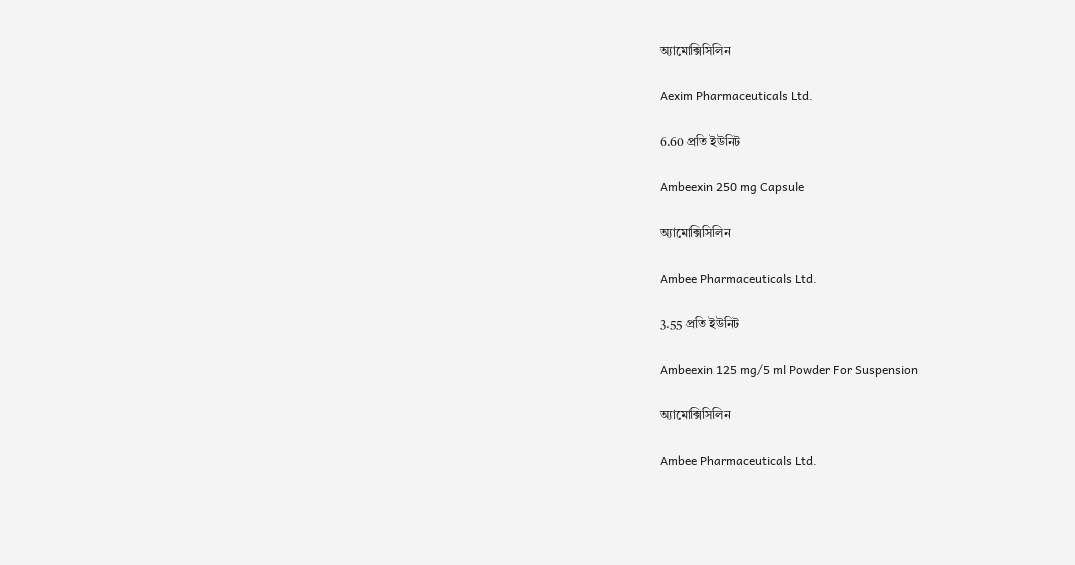অ্যামোক্সিসিলিন

Aexim Pharmaceuticals Ltd.

6.60 প্রতি ইউনিট

Ambeexin 250 mg Capsule

অ্যামোক্সিসিলিন

Ambee Pharmaceuticals Ltd.

3.55 প্রতি ইউনিট

Ambeexin 125 mg/5 ml Powder For Suspension

অ্যামোক্সিসিলিন

Ambee Pharmaceuticals Ltd.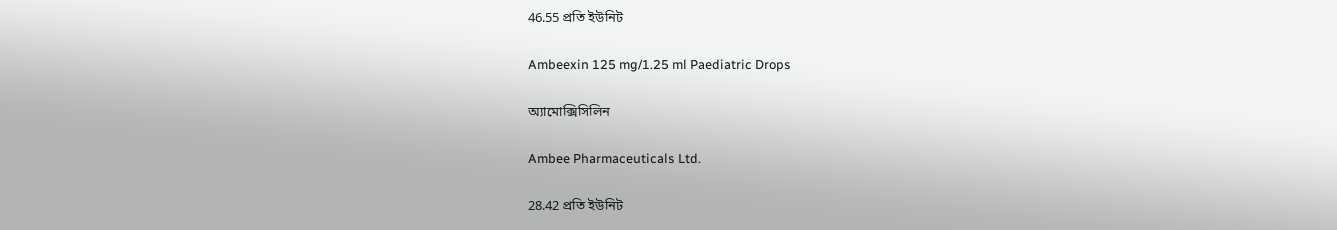46.55 প্রতি ইউনিট

Ambeexin 125 mg/1.25 ml Paediatric Drops

অ্যামোক্সিসিলিন

Ambee Pharmaceuticals Ltd.

28.42 প্রতি ইউনিট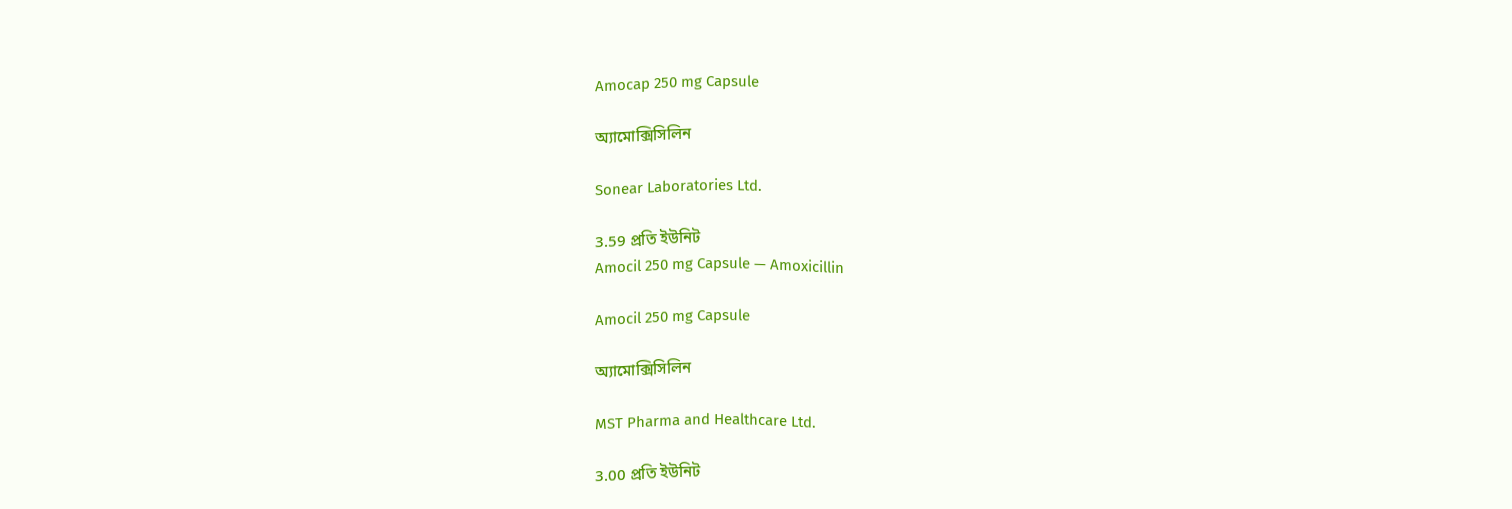Amocap 250 mg Capsule

অ্যামোক্সিসিলিন

Sonear Laboratories Ltd.

3.59 প্রতি ইউনিট
Amocil 250 mg Capsule — Amoxicillin

Amocil 250 mg Capsule

অ্যামোক্সিসিলিন

MST Pharma and Healthcare Ltd.

3.00 প্রতি ইউনিট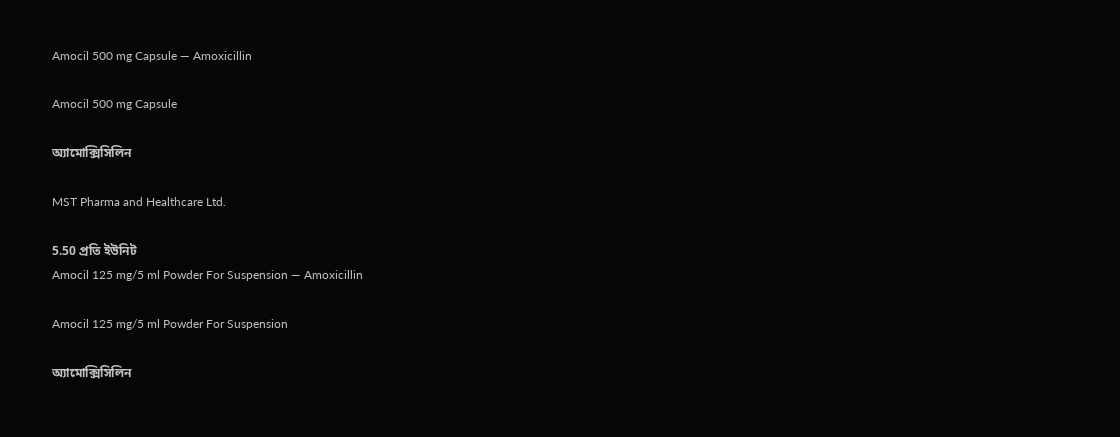Amocil 500 mg Capsule — Amoxicillin

Amocil 500 mg Capsule

অ্যামোক্সিসিলিন

MST Pharma and Healthcare Ltd.

5.50 প্রতি ইউনিট
Amocil 125 mg/5 ml Powder For Suspension — Amoxicillin

Amocil 125 mg/5 ml Powder For Suspension

অ্যামোক্সিসিলিন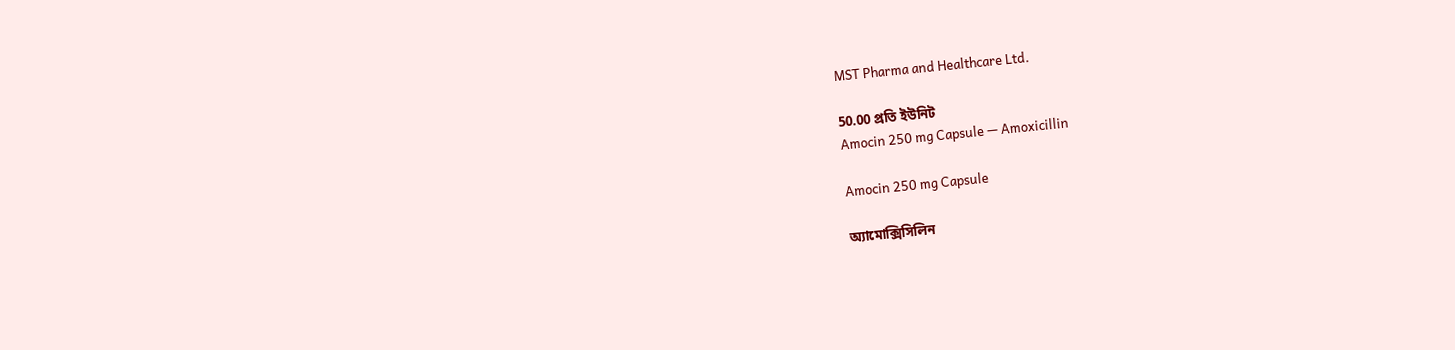MST Pharma and Healthcare Ltd.

50.00 প্রতি ইউনিট
Amocin 250 mg Capsule — Amoxicillin

Amocin 250 mg Capsule

অ্যামোক্সিসিলিন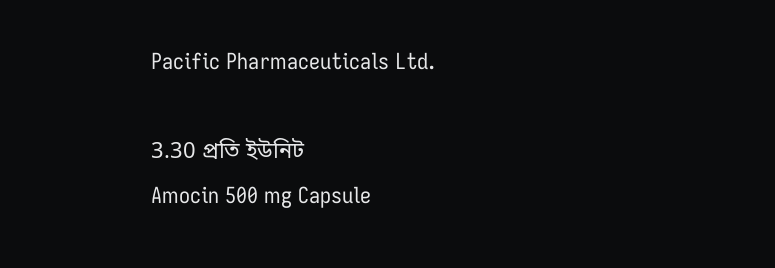Pacific Pharmaceuticals Ltd.

3.30 প্রতি ইউনিট
Amocin 500 mg Capsule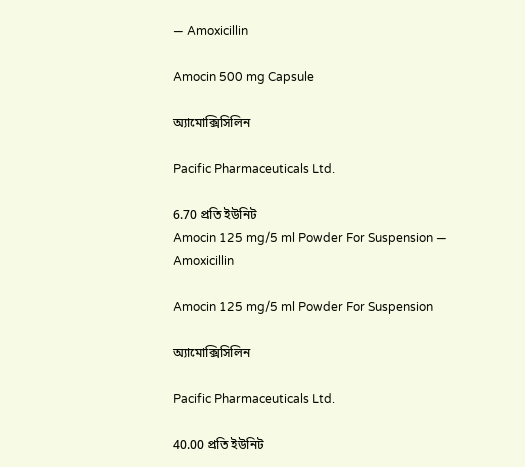— Amoxicillin

Amocin 500 mg Capsule

অ্যামোক্সিসিলিন

Pacific Pharmaceuticals Ltd.

6.70 প্রতি ইউনিট
Amocin 125 mg/5 ml Powder For Suspension — Amoxicillin

Amocin 125 mg/5 ml Powder For Suspension

অ্যামোক্সিসিলিন

Pacific Pharmaceuticals Ltd.

40.00 প্রতি ইউনিট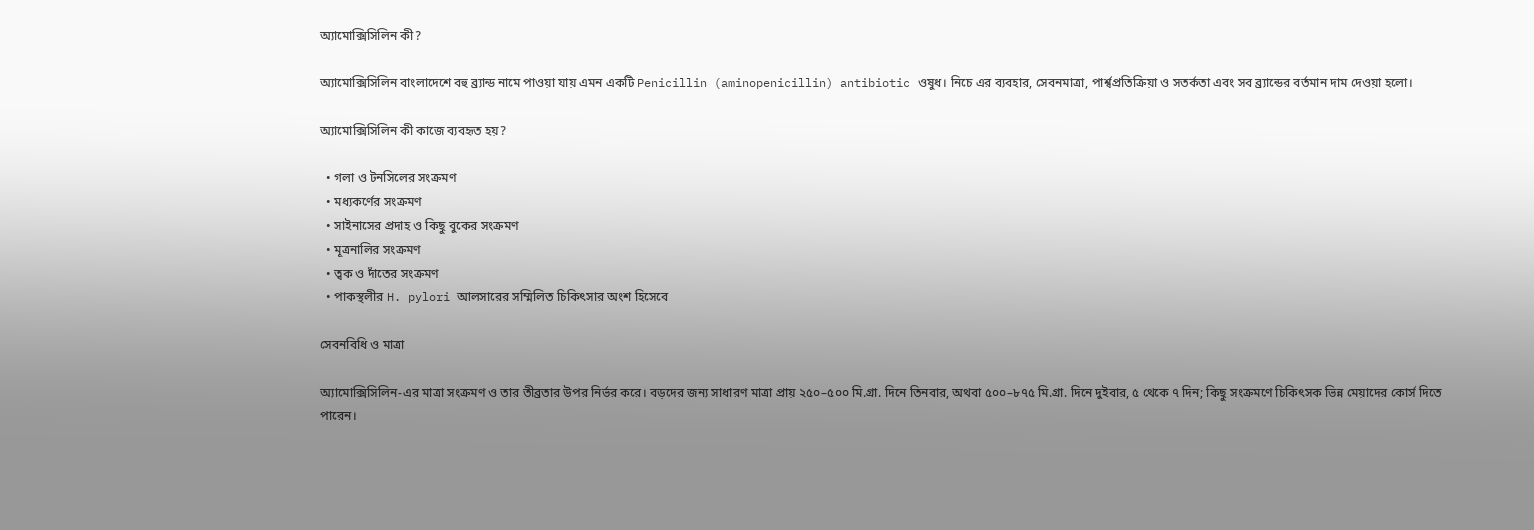অ্যামোক্সিসিলিন কী?

অ্যামোক্সিসিলিন বাংলাদেশে বহু ব্র্যান্ড নামে পাওয়া যায় এমন একটি Penicillin (aminopenicillin) antibiotic ওষুধ। নিচে এর ব্যবহার, সেবনমাত্রা, পার্শ্বপ্রতিক্রিয়া ও সতর্কতা এবং সব ব্র্যান্ডের বর্তমান দাম দেওয়া হলো।

অ্যামোক্সিসিলিন কী কাজে ব্যবহৃত হয়?

  • গলা ও টনসিলের সংক্রমণ
  • মধ্যকর্ণের সংক্রমণ
  • সাইনাসের প্রদাহ ও কিছু বুকের সংক্রমণ
  • মূত্রনালির সংক্রমণ
  • ত্বক ও দাঁতের সংক্রমণ
  • পাকস্থলীর H. pylori আলসারের সম্মিলিত চিকিৎসার অংশ হিসেবে

সেবনবিধি ও মাত্রা

অ্যামোক্সিসিলিন-এর মাত্রা সংক্রমণ ও তার তীব্রতার উপর নির্ভর করে। বড়দের জন্য সাধারণ মাত্রা প্রায় ২৫০–৫০০ মি.গ্রা. দিনে তিনবার, অথবা ৫০০–৮৭৫ মি.গ্রা. দিনে দুইবার, ৫ থেকে ৭ দিন; কিছু সংক্রমণে চিকিৎসক ভিন্ন মেয়াদের কোর্স দিতে পারেন।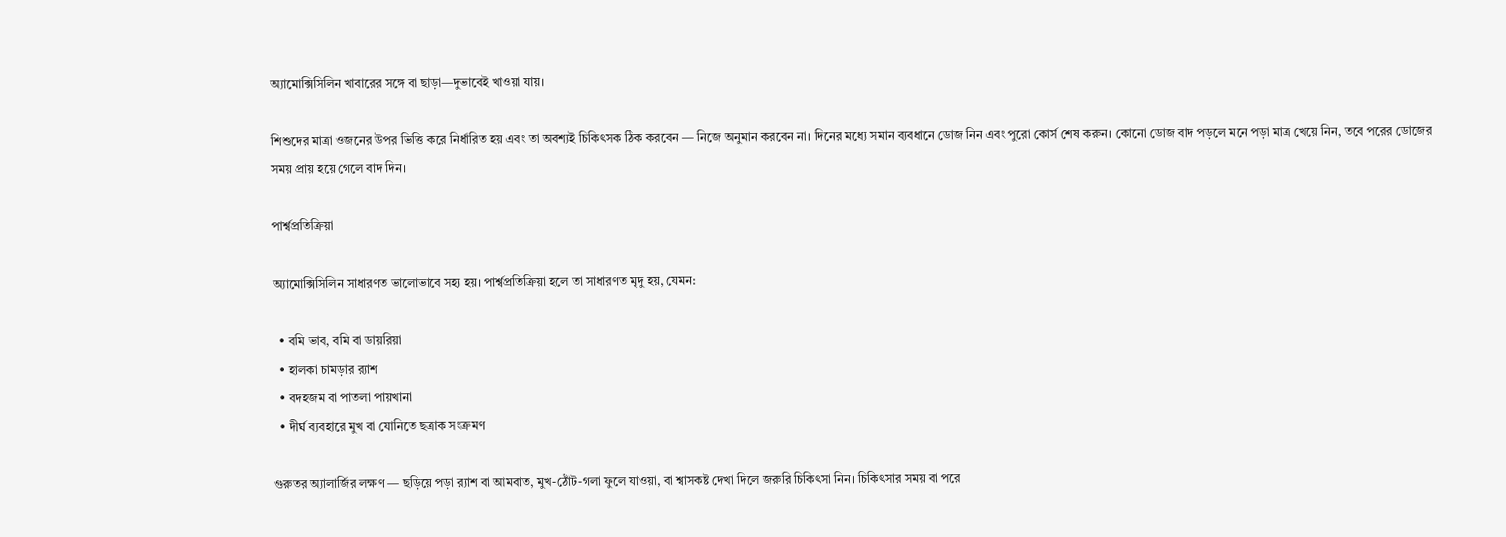অ্যামোক্সিসিলিন খাবারের সঙ্গে বা ছাড়া—দুভাবেই খাওয়া যায়।

শিশুদের মাত্রা ওজনের উপর ভিত্তি করে নির্ধারিত হয় এবং তা অবশ্যই চিকিৎসক ঠিক করবেন — নিজে অনুমান করবেন না। দিনের মধ্যে সমান ব্যবধানে ডোজ নিন এবং পুরো কোর্স শেষ করুন। কোনো ডোজ বাদ পড়লে মনে পড়া মাত্র খেয়ে নিন, তবে পরের ডোজের সময় প্রায় হয়ে গেলে বাদ দিন।

পার্শ্বপ্রতিক্রিয়া

অ্যামোক্সিসিলিন সাধারণত ভালোভাবে সহ্য হয়। পার্শ্বপ্রতিক্রিয়া হলে তা সাধারণত মৃদু হয়, যেমন:

  • বমি ভাব, বমি বা ডায়রিয়া
  • হালকা চামড়ার র‌্যাশ
  • বদহজম বা পাতলা পায়খানা
  • দীর্ঘ ব্যবহারে মুখ বা যোনিতে ছত্রাক সংক্রমণ

গুরুতর অ্যালার্জির লক্ষণ — ছড়িয়ে পড়া র‌্যাশ বা আমবাত, মুখ-ঠোঁট-গলা ফুলে যাওয়া, বা শ্বাসকষ্ট দেখা দিলে জরুরি চিকিৎসা নিন। চিকিৎসার সময় বা পরে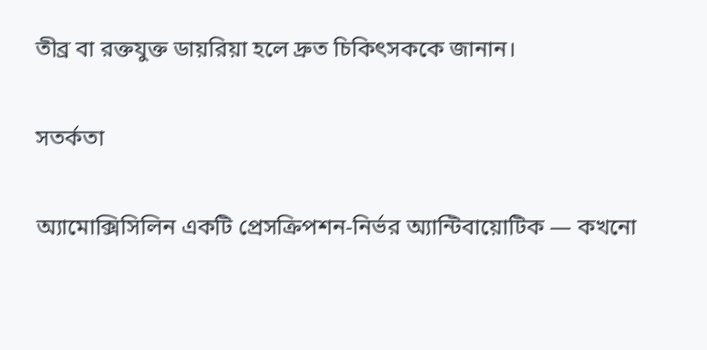তীব্র বা রক্তযুক্ত ডায়রিয়া হলে দ্রুত চিকিৎসককে জানান।

সতর্কতা

অ্যামোক্সিসিলিন একটি প্রেসক্রিপশন-নির্ভর অ্যান্টিবায়োটিক — কখনো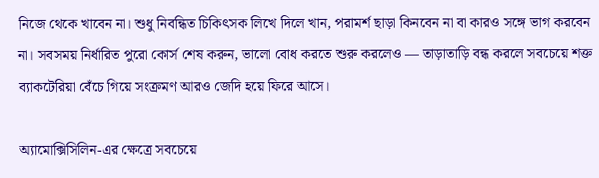নিজে থেকে খাবেন না। শুধু নিবন্ধিত চিকিৎসক লিখে দিলে খান, পরামর্শ ছাড়া কিনবেন না বা কারও সঙ্গে ভাগ করবেন না। সবসময় নির্ধারিত পুরো কোর্স শেষ করুন, ভালো বোধ করতে শুরু করলেও — তাড়াতাড়ি বন্ধ করলে সবচেয়ে শক্ত ব্যাকটেরিয়া বেঁচে গিয়ে সংক্রমণ আরও জেদি হয়ে ফিরে আসে।

অ্যামোক্সিসিলিন-এর ক্ষেত্রে সবচেয়ে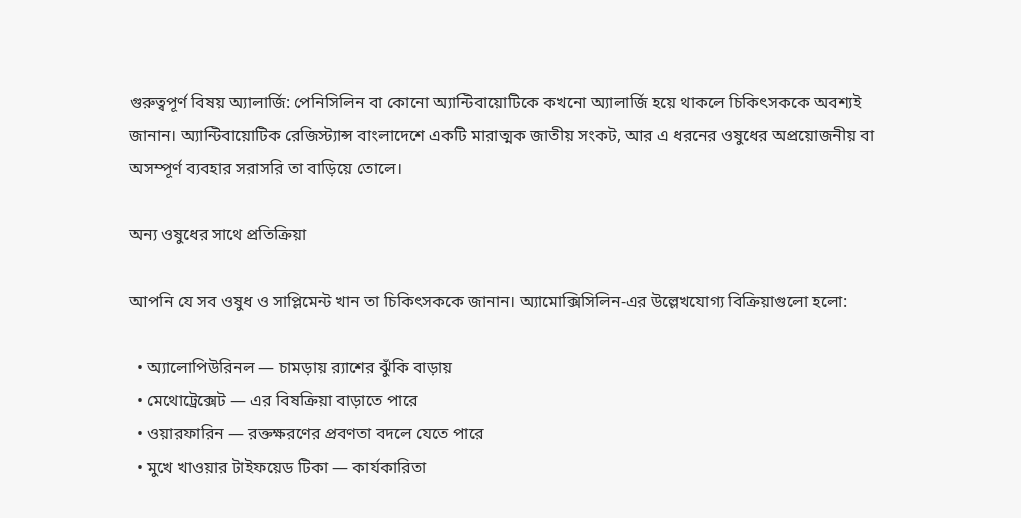গুরুত্বপূর্ণ বিষয় অ্যালার্জি: পেনিসিলিন বা কোনো অ্যান্টিবায়োটিকে কখনো অ্যালার্জি হয়ে থাকলে চিকিৎসককে অবশ্যই জানান। অ্যান্টিবায়োটিক রেজিস্ট্যান্স বাংলাদেশে একটি মারাত্মক জাতীয় সংকট, আর এ ধরনের ওষুধের অপ্রয়োজনীয় বা অসম্পূর্ণ ব্যবহার সরাসরি তা বাড়িয়ে তোলে।

অন্য ওষুধের সাথে প্রতিক্রিয়া

আপনি যে সব ওষুধ ও সাপ্লিমেন্ট খান তা চিকিৎসককে জানান। অ্যামোক্সিসিলিন-এর উল্লেখযোগ্য বিক্রিয়াগুলো হলো:

  • অ্যালোপিউরিনল — চামড়ায় র‌্যাশের ঝুঁকি বাড়ায়
  • মেথোট্রেক্সেট — এর বিষক্রিয়া বাড়াতে পারে
  • ওয়ারফারিন — রক্তক্ষরণের প্রবণতা বদলে যেতে পারে
  • মুখে খাওয়ার টাইফয়েড টিকা — কার্যকারিতা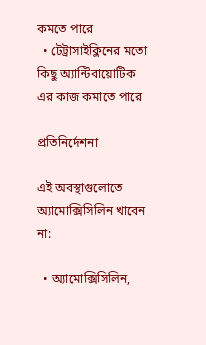কমতে পারে
  • টেট্রাসাইক্লিনের মতো কিছু অ্যান্টিবায়োটিক এর কাজ কমাতে পারে

প্রতিনির্দেশনা

এই অবস্থাগুলোতে অ্যামোক্সিসিলিন খাবেন না:

  • অ্যামোক্সিসিলিন,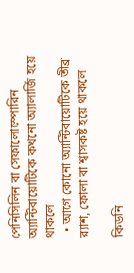পেনিসিলিন বা সেফালোস্পোরিন অ্যান্টিবায়োটিকে কখনো অ্যালার্জি হয়ে থাকলে
  • আগে কোনো অ্যান্টিবায়োটিকে তীব্র র‌্যাশ, ফোলা বা শ্বাসকষ্ট হয়ে থাকলে

কিডনি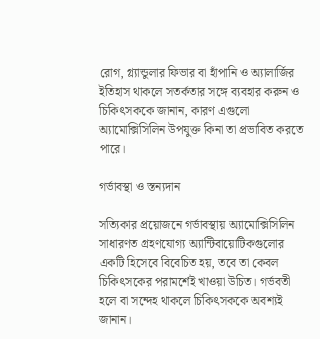রোগ, গ্ল্যান্ডুলার ফিভার বা হাঁপানি ও অ্যালার্জির ইতিহাস থাকলে সতর্কতার সঙ্গে ব্যবহার করুন ও চিকিৎসককে জানান, কারণ এগুলো অ্যামোক্সিসিলিন উপযুক্ত কিনা তা প্রভাবিত করতে পারে।

গর্ভাবস্থা ও স্তন্যদান

সত্যিকার প্রয়োজনে গর্ভাবস্থায় অ্যামোক্সিসিলিন সাধারণত গ্রহণযোগ্য অ্যান্টিবায়োটিকগুলোর একটি হিসেবে বিবেচিত হয়, তবে তা কেবল চিকিৎসকের পরামর্শেই খাওয়া উচিত। গর্ভবতী হলে বা সন্দেহ থাকলে চিকিৎসককে অবশ্যই জানান।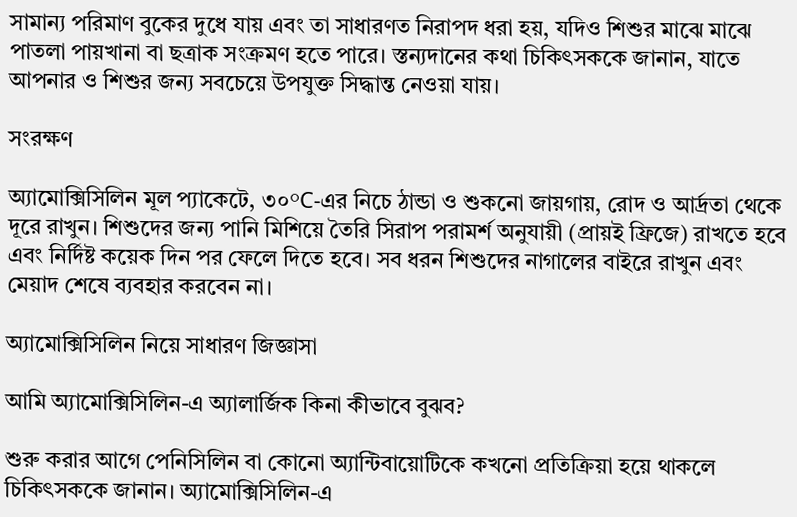সামান্য পরিমাণ বুকের দুধে যায় এবং তা সাধারণত নিরাপদ ধরা হয়, যদিও শিশুর মাঝে মাঝে পাতলা পায়খানা বা ছত্রাক সংক্রমণ হতে পারে। স্তন্যদানের কথা চিকিৎসককে জানান, যাতে আপনার ও শিশুর জন্য সবচেয়ে উপযুক্ত সিদ্ধান্ত নেওয়া যায়।

সংরক্ষণ

অ্যামোক্সিসিলিন মূল প্যাকেটে, ৩০°C-এর নিচে ঠান্ডা ও শুকনো জায়গায়, রোদ ও আর্দ্রতা থেকে দূরে রাখুন। শিশুদের জন্য পানি মিশিয়ে তৈরি সিরাপ পরামর্শ অনুযায়ী (প্রায়ই ফ্রিজে) রাখতে হবে এবং নির্দিষ্ট কয়েক দিন পর ফেলে দিতে হবে। সব ধরন শিশুদের নাগালের বাইরে রাখুন এবং মেয়াদ শেষে ব্যবহার করবেন না।

অ্যামোক্সিসিলিন নিয়ে সাধারণ জিজ্ঞাসা

আমি অ্যামোক্সিসিলিন-এ অ্যালার্জিক কিনা কীভাবে বুঝব?

শুরু করার আগে পেনিসিলিন বা কোনো অ্যান্টিবায়োটিকে কখনো প্রতিক্রিয়া হয়ে থাকলে চিকিৎসককে জানান। অ্যামোক্সিসিলিন-এ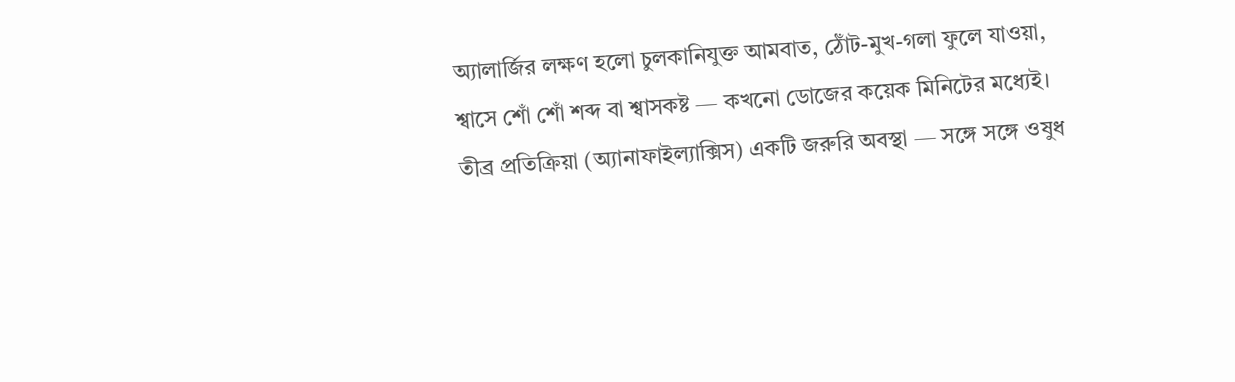অ্যালার্জির লক্ষণ হলো চুলকানিযুক্ত আমবাত, ঠোঁট-মুখ-গলা ফুলে যাওয়া, শ্বাসে শোঁ শোঁ শব্দ বা শ্বাসকষ্ট — কখনো ডোজের কয়েক মিনিটের মধ্যেই। তীব্র প্রতিক্রিয়া (অ্যানাফাইল্যাক্সিস) একটি জরুরি অবস্থা — সঙ্গে সঙ্গে ওষুধ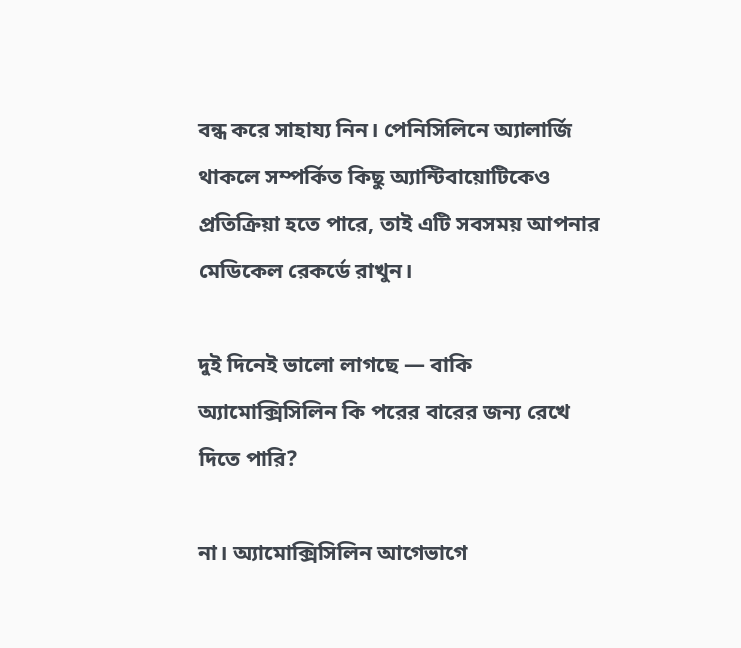বন্ধ করে সাহায্য নিন। পেনিসিলিনে অ্যালার্জি থাকলে সম্পর্কিত কিছু অ্যান্টিবায়োটিকেও প্রতিক্রিয়া হতে পারে, তাই এটি সবসময় আপনার মেডিকেল রেকর্ডে রাখুন।

দুই দিনেই ভালো লাগছে — বাকি অ্যামোক্সিসিলিন কি পরের বারের জন্য রেখে দিতে পারি?

না। অ্যামোক্সিসিলিন আগেভাগে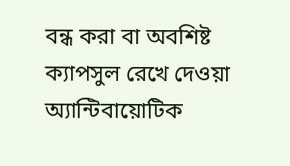বন্ধ করা বা অবশিষ্ট ক্যাপসুল রেখে দেওয়া অ্যান্টিবায়োটিক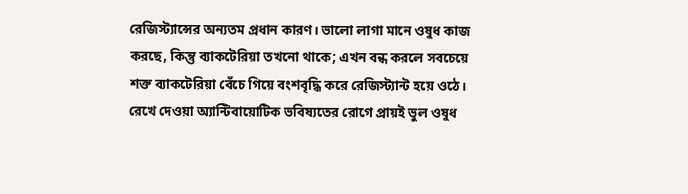রেজিস্ট্যান্সের অন্যতম প্রধান কারণ। ভালো লাগা মানে ওষুধ কাজ করছে, কিন্তু ব্যাকটেরিয়া তখনো থাকে; এখন বন্ধ করলে সবচেয়ে শক্ত ব্যাকটেরিয়া বেঁচে গিয়ে বংশবৃদ্ধি করে রেজিস্ট্যান্ট হয়ে ওঠে। রেখে দেওয়া অ্যান্টিবায়োটিক ভবিষ্যতের রোগে প্রায়ই ভুল ওষুধ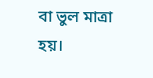বা ভুল মাত্রা হয়।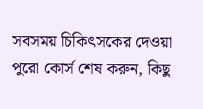সবসময় চিকিৎসকের দেওয়া পুরো কোর্স শেষ করুন, কিছু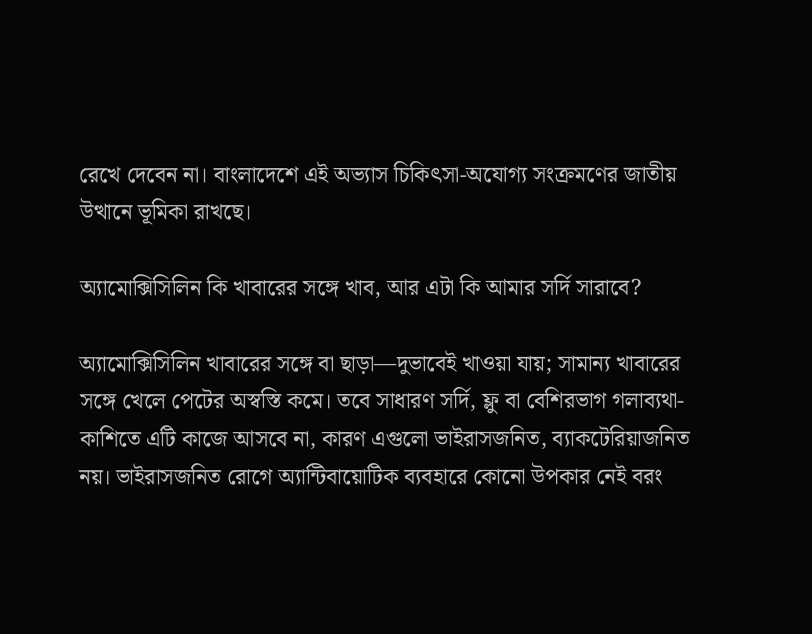রেখে দেবেন না। বাংলাদেশে এই অভ্যাস চিকিৎসা-অযোগ্য সংক্রমণের জাতীয় উত্থানে ভূমিকা রাখছে।

অ্যামোক্সিসিলিন কি খাবারের সঙ্গে খাব, আর এটা কি আমার সর্দি সারাবে?

অ্যামোক্সিসিলিন খাবারের সঙ্গে বা ছাড়া—দুভাবেই খাওয়া যায়; সামান্য খাবারের সঙ্গে খেলে পেটের অস্বস্তি কমে। তবে সাধারণ সর্দি, ফ্লু বা বেশিরভাগ গলাব্যথা-কাশিতে এটি কাজে আসবে না, কারণ এগুলো ভাইরাসজনিত, ব্যাকটেরিয়াজনিত নয়। ভাইরাসজনিত রোগে অ্যান্টিবায়োটিক ব্যবহারে কোনো উপকার নেই বরং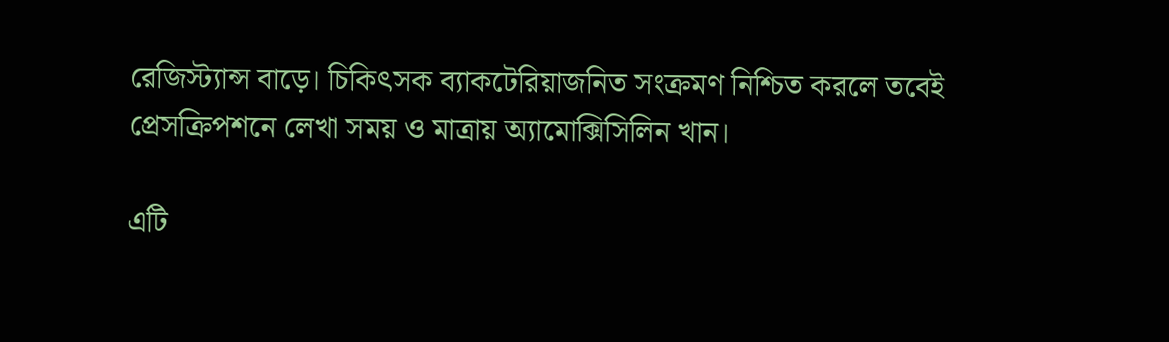রেজিস্ট্যান্স বাড়ে। চিকিৎসক ব্যাকটেরিয়াজনিত সংক্রমণ নিশ্চিত করলে তবেই প্রেসক্রিপশনে লেখা সময় ও মাত্রায় অ্যামোক্সিসিলিন খান।

এটি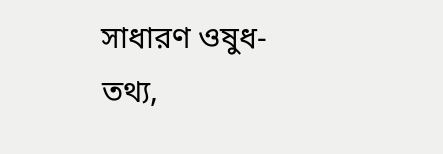সাধারণ ওষুধ-তথ্য,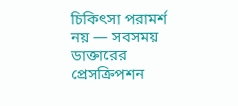চিকিৎসা পরামর্শ নয় — সবসময় ডাক্তারের প্রেসক্রিপশন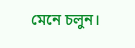মেনে চলুন।